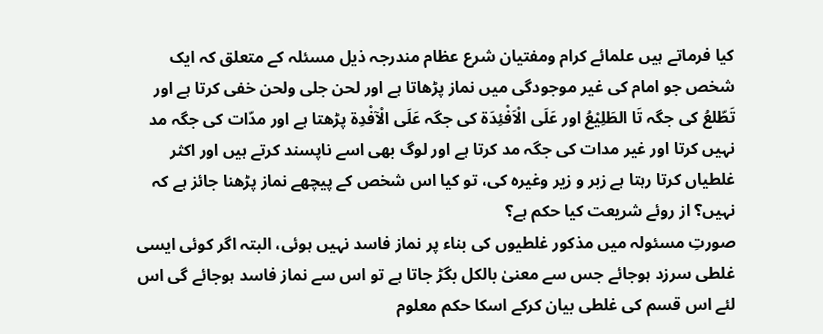کیا فرماتے ہیں علمائے کرام ومفتیان شرع عظام مندرجہ ذیل مسئلہ کے متعلق کہ ایک شخص جو امام کی غیر موجودگی میں نماز پڑھاتا ہے اور لحن جلی ولحن خفی کرتا ہے اور تَطّلعُ کی جگہ تَا الطَلِیْعُ اور عَلَی الْاَفْئِدَۃ کی جگہ عَلَی الْآفْدِۃ پڑھتا ہے اور مدّات کی جگہ مد نہیں کرتا اور غیر مدات کی جگہ مد کرتا ہے اور لوگ بھی اسے ناپسند کرتے ہیں اور اکثر غلطیاں کرتا رہتا ہے زبر و زیر وغیرہ کی، تو کیا اس شخص کے پیچھے نماز پڑھنا جائز ہے کہ نہیں؟ از روئے شریعت کیا حکم ہے؟
صورتِ مسئولہ میں مذکور غلطیوں کی بناء پر نماز فاسد نہیں ہوئی، البتہ اگر کوئی ایسی غلطی سرزد ہوجائے جس سے معنیٰ بالکل بگڑ جاتا ہے تو اس سے نماز فاسد ہوجائے گی اس لئے اس قسم کی غلطی بیان کرکے اسکا حکم معلوم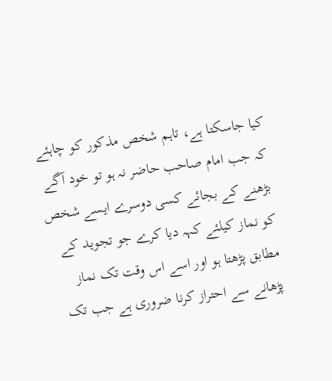کیا جاسکتا ہے، تاہم شخص مذکور کو چاہئے کہ جب امام صاحب حاضر نہ ہو تو خود آگے بڑھنے کے بجائے کسی دوسرے ایسے شخص کو نماز کیلئے کہہ دیا کرے جو تجوید کے مطابق پڑھتا ہو اور اسے اس وقت تک نماز پڑھانے سے احتراز کرنا ضروری ہے جب تک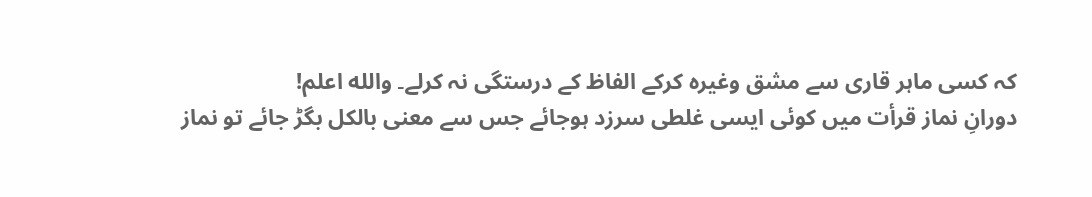کہ کسی ماہر قاری سے مشق وغیرہ کرکے الفاظ کے درستگی نہ کرلے۔ والله اعلم!
دورانِ نماز قرأت میں کوئی ایسی غلطی سرزد ہوجائے جس سے معنی بالکل بگڑ جائے تو نماز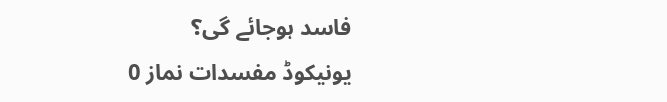فاسد ہوجائے گی؟
یونیکوڈ مفسدات نماز 0